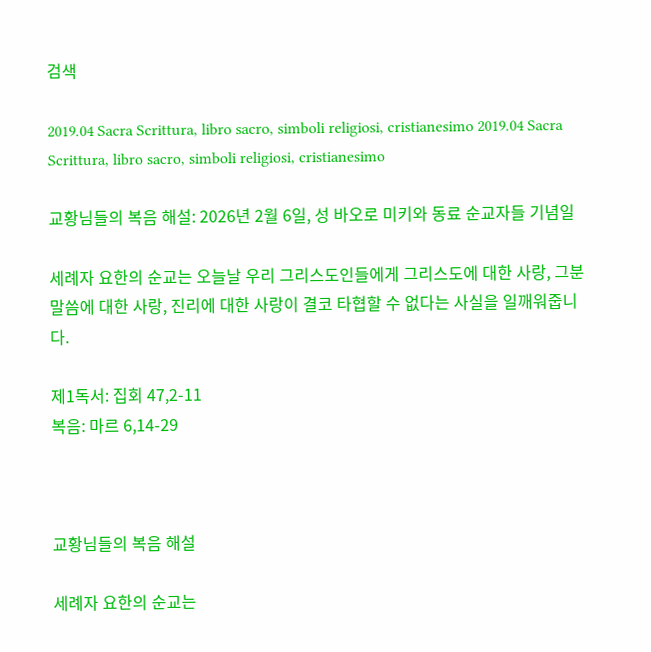검색

2019.04 Sacra Scrittura, libro sacro, simboli religiosi, cristianesimo 2019.04 Sacra Scrittura, libro sacro, simboli religiosi, cristianesimo

교황님들의 복음 해설: 2026년 2월 6일, 성 바오로 미키와 동료 순교자들 기념일

세례자 요한의 순교는 오늘날 우리 그리스도인들에게 그리스도에 대한 사랑, 그분 말씀에 대한 사랑, 진리에 대한 사랑이 결코 타협할 수 없다는 사실을 일깨워줍니다.

제1독서: 집회 47,2-11
복음: 마르 6,14-29



교황님들의 복음 해설

세례자 요한의 순교는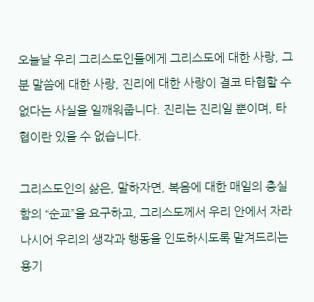오늘날 우리 그리스도인들에게 그리스도에 대한 사랑, 그분 말씀에 대한 사랑, 진리에 대한 사랑이 결코 타협할 수 없다는 사실을 일깨워줍니다. 진리는 진리일 뿐이며, 타협이란 있을 수 없습니다.

그리스도인의 삶은, 말하자면, 복음에 대한 매일의 충실함의 “순교”을 요구하고, 그리스도께서 우리 안에서 자라나시어 우리의 생각과 행동을 인도하시도록 맡겨드리는 용기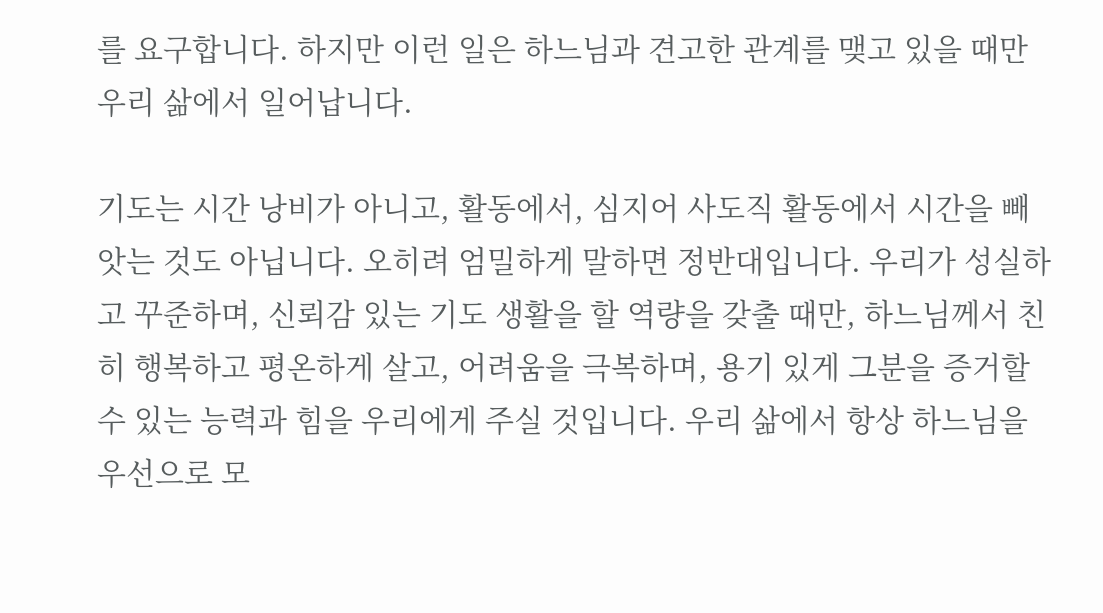를 요구합니다. 하지만 이런 일은 하느님과 견고한 관계를 맺고 있을 때만 우리 삶에서 일어납니다.

기도는 시간 낭비가 아니고, 활동에서, 심지어 사도직 활동에서 시간을 빼앗는 것도 아닙니다. 오히려 엄밀하게 말하면 정반대입니다. 우리가 성실하고 꾸준하며, 신뢰감 있는 기도 생활을 할 역량을 갖출 때만, 하느님께서 친히 행복하고 평온하게 살고, 어려움을 극복하며, 용기 있게 그분을 증거할 수 있는 능력과 힘을 우리에게 주실 것입니다. 우리 삶에서 항상 하느님을 우선으로 모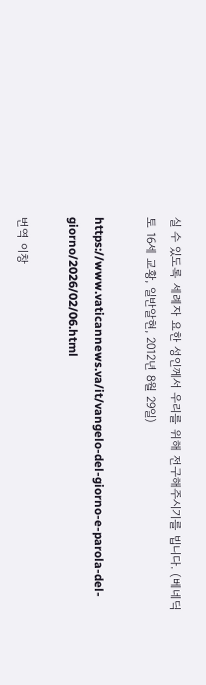실 수 있도록 세례자 요한 성인께서 우리를 위해 전구해주시기를 빕니다. (베네딕토 16세 교황, 일반알현, 2012년 8월 29일)

https://www.vaticannews.va/it/vangelo-del-giorno-e-parola-del-giorno/2026/02/06.html

번역 이창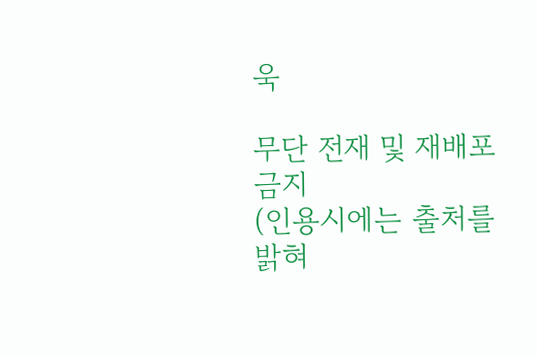욱

무단 전재 및 재배포 금지
(인용시에는 출처를 밝혀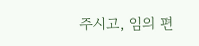주시고, 임의 편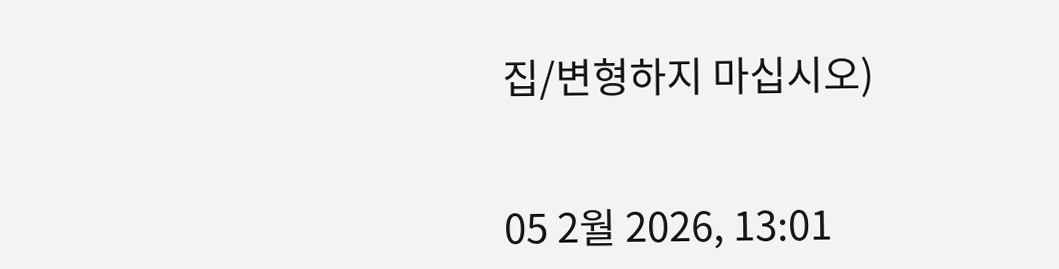집/변형하지 마십시오)


05 2월 2026, 13:01